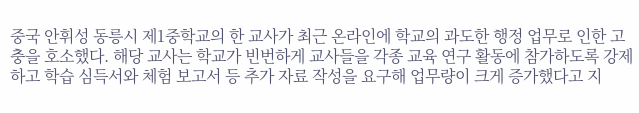중국 안휘성 동릉시 제1중학교의 한 교사가 최근 온라인에 학교의 과도한 행정 업무로 인한 고충을 호소했다. 해당 교사는 학교가 빈번하게 교사들을 각종 교육 연구 활동에 참가하도록 강제하고 학습 심득서와 체험 보고서 등 추가 자료 작성을 요구해 업무량이 크게 증가했다고 지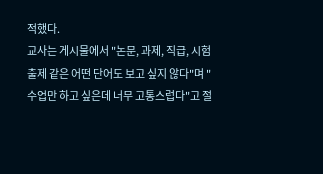적했다.
교사는 게시물에서 "논문, 과제, 직급, 시험 출제 같은 어떤 단어도 보고 싶지 않다"며 "수업만 하고 싶은데 너무 고통스럽다"고 절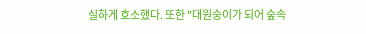실하게 호소했다. 또한 "대원숭이가 되어 숲속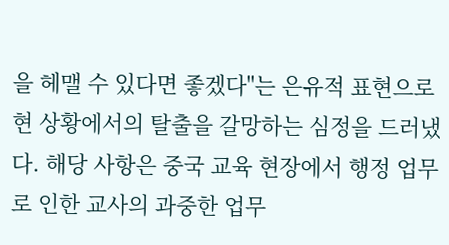을 헤맬 수 있다면 좋겠다"는 은유적 표현으로 현 상황에서의 탈출을 갈망하는 심정을 드러냈다. 해당 사항은 중국 교육 현장에서 행정 업무로 인한 교사의 과중한 업무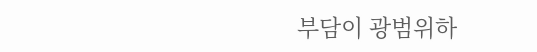부담이 광범위하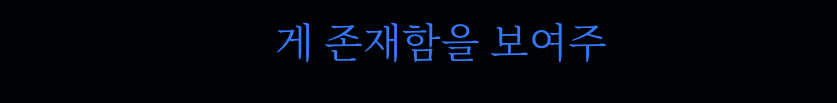게 존재함을 보여주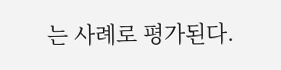는 사례로 평가된다.